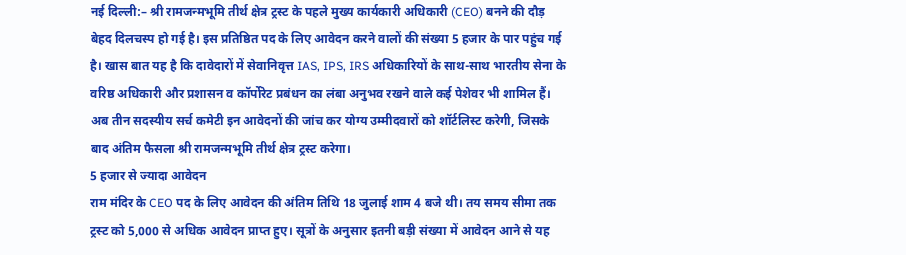नई दिल्ली:– श्री रामजन्मभूमि तीर्थ क्षेत्र ट्रस्ट के पहले मुख्य कार्यकारी अधिकारी (CEO) बनने की दौड़ बेहद दिलचस्प हो गई है। इस प्रतिष्ठित पद के लिए आवेदन करने वालों की संख्या 5 हजार के पार पहुंच गई है। खास बात यह है कि दावेदारों में सेवानिवृत्त IAS, IPS, IRS अधिकारियों के साथ-साथ भारतीय सेना के वरिष्ठ अधिकारी और प्रशासन व कॉर्पोरेट प्रबंधन का लंबा अनुभव रखने वाले कई पेशेवर भी शामिल हैं। अब तीन सदस्यीय सर्च कमेटी इन आवेदनों की जांच कर योग्य उम्मीदवारों को शॉर्टलिस्ट करेगी, जिसके बाद अंतिम फैसला श्री रामजन्मभूमि तीर्थ क्षेत्र ट्रस्ट करेगा।
5 हजार से ज्यादा आवेदन
राम मंदिर के CEO पद के लिए आवेदन की अंतिम तिथि 18 जुलाई शाम 4 बजे थी। तय समय सीमा तक ट्रस्ट को 5,000 से अधिक आवेदन प्राप्त हुए। सूत्रों के अनुसार इतनी बड़ी संख्या में आवेदन आने से यह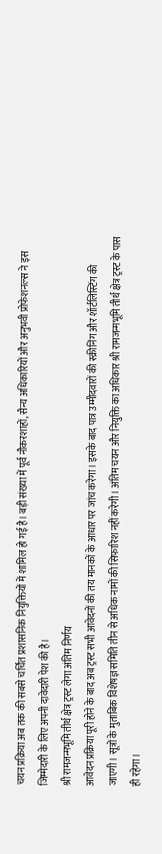चयन प्रक्रिया अब तक की सबसे चर्चित प्रशासनिक नियुक्तियों में शामिल हो गई है। बड़ी संख्या में पूर्व नौकरशाहों, सैन्य अधिकारियों और अनुभवी प्रोफेशनल्स ने इस जिम्मेदारी के लिए अपनी दावेदारी पेश की है।
श्री रामजन्मभूमि तीर्थ क्षेत्र ट्रस्ट लेगा अंतिम निर्णय
आवेदन प्रक्रिया पूरी होने के बाद अब ट्रस्ट सभी आवेदनों की तय मानकों के आधार पर जांच करेगा। इसके बाद पात्र उम्मीदवारों की स्क्रीनिंग और शॉर्टलिस्टिंग की जाएगी। सूत्रों के मुताबिक विशेषज्ञ समिति तीन से अधिक नामों की सिफारिश नहीं करेगी। अंतिम चयन और नियुक्ति का अधिकार श्री रामजन्मभूमि तीर्थ क्षेत्र ट्रस्ट के पास ही रहेगा।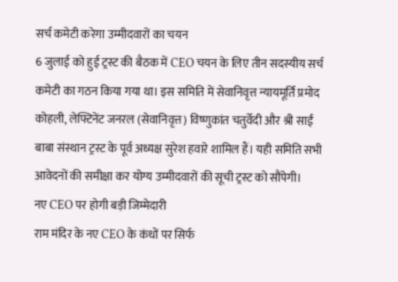सर्च कमेटी करेगा उम्मीदवारों का चयन
6 जुलाई को हुई ट्रस्ट की बैठक में CEO चयन के लिए तीन सदस्यीय सर्च कमेटी का गठन किया गया था। इस समिति में सेवानिवृत्त न्यायमूर्ति प्रमोद कोहली, लेफ्टिनेंट जनरल (सेवानिवृत्त) विष्णुकांत चतुर्वेदी और श्री साईं बाबा संस्थान ट्रस्ट के पूर्व अध्यक्ष सुरेश हवारे शामिल हैं। यही समिति सभी आवेदनों की समीक्षा कर योग्य उम्मीदवारों की सूची ट्रस्ट को सौंपेगी।
नए CEO पर होगी बड़ी जिम्मेदारी
राम मंदिर के नए CEO के कंधों पर सिर्फ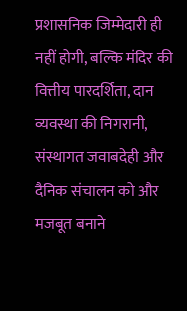प्रशासनिक जिम्मेदारी ही नहीं होगी, बल्कि मंदिर की वित्तीय पारदर्शिता, दान व्यवस्था की निगरानी, संस्थागत जवाबदेही और दैनिक संचालन को और मजबूत बनाने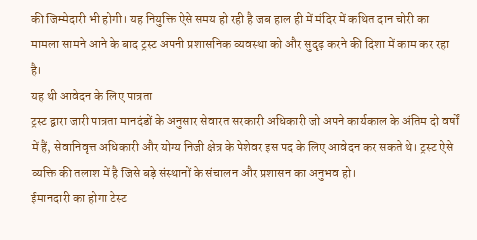की जिम्मेदारी भी होगी। यह नियुक्ति ऐसे समय हो रही है जब हाल ही में मंदिर में कथित दान चोरी का मामला सामने आने के बाद ट्रस्ट अपनी प्रशासनिक व्यवस्था को और सुदृढ़ करने की दिशा में काम कर रहा है।
यह थी आवेदन के लिए पात्रता
ट्रस्ट द्वारा जारी पात्रता मानदंडों के अनुसार सेवारत सरकारी अधिकारी जो अपने कार्यकाल के अंतिम दो वर्षों में हैं, सेवानिवृत्त अधिकारी और योग्य निजी क्षेत्र के पेशेवर इस पद के लिए आवेदन कर सकते थे। ट्रस्ट ऐसे व्यक्ति की तलाश में है जिसे बड़े संस्थानों के संचालन और प्रशासन का अनुभव हो।
ईमानदारी का होगा टेस्ट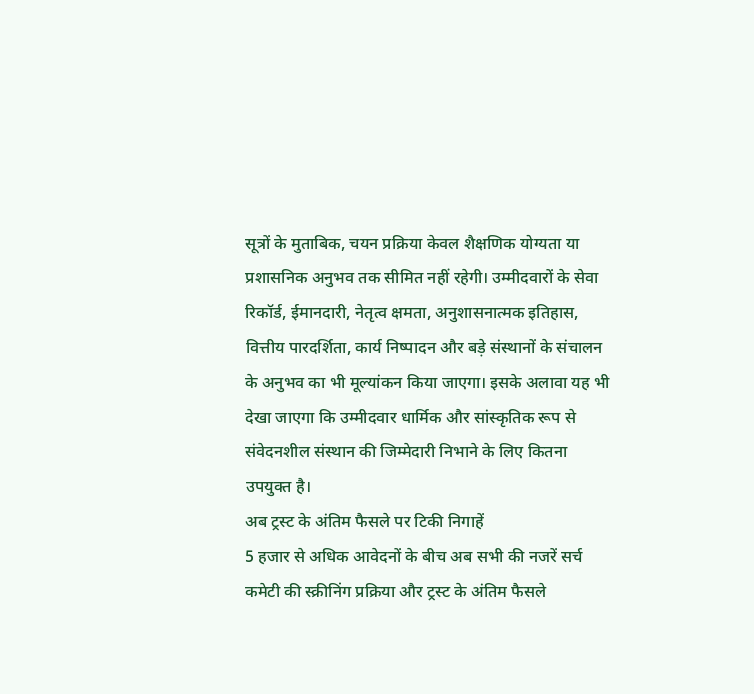सूत्रों के मुताबिक, चयन प्रक्रिया केवल शैक्षणिक योग्यता या प्रशासनिक अनुभव तक सीमित नहीं रहेगी। उम्मीदवारों के सेवा रिकॉर्ड, ईमानदारी, नेतृत्व क्षमता, अनुशासनात्मक इतिहास, वित्तीय पारदर्शिता, कार्य निष्पादन और बड़े संस्थानों के संचालन के अनुभव का भी मूल्यांकन किया जाएगा। इसके अलावा यह भी देखा जाएगा कि उम्मीदवार धार्मिक और सांस्कृतिक रूप से संवेदनशील संस्थान की जिम्मेदारी निभाने के लिए कितना उपयुक्त है।
अब ट्रस्ट के अंतिम फैसले पर टिकी निगाहें
5 हजार से अधिक आवेदनों के बीच अब सभी की नजरें सर्च कमेटी की स्क्रीनिंग प्रक्रिया और ट्रस्ट के अंतिम फैसले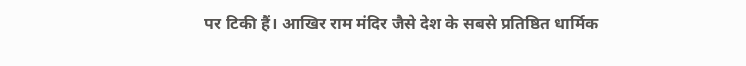पर टिकी हैं। आखिर राम मंदिर जैसे देश के सबसे प्रतिष्ठित धार्मिक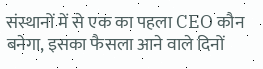संस्थानों में से एक का पहला CEO कौन बनेगा, इसका फैसला आने वाले दिनों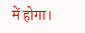में होगा।